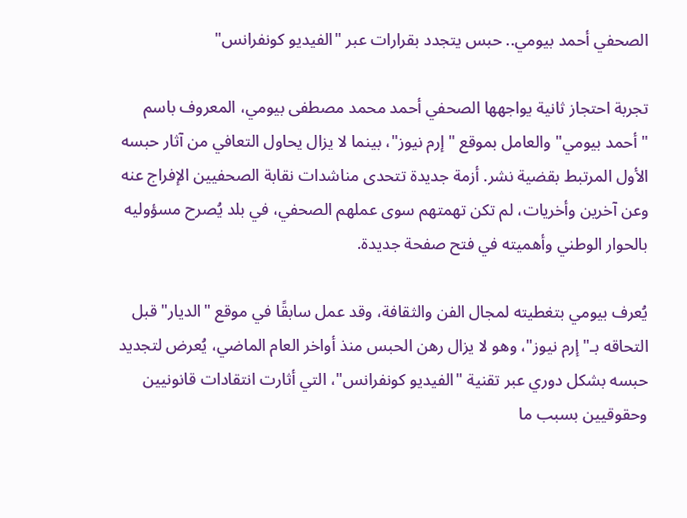الصحفي أحمد بيومي.. حبس يتجدد بقرارات عبر "الفيديو كونفرانس"

تجربة احتجاز ثانية يواجهها الصحفي أحمد محمد مصطفى بيومي، المعروف باسم "أحمد بيومي" والعامل بموقع "إرم نيوز"، بينما لا يزال يحاول التعافي من آثار حبسه الأول المرتبط بقضية نشر. أزمة جديدة تتحدى مناشدات نقابة الصحفيين الإفراج عنه وعن آخرين وأخريات، لم تكن تهمتهم سوى عملهم الصحفي، في بلد يُصرح مسؤوليه بالحوار الوطني وأهميته في فتح صفحة جديدة.

يُعرف بيومي بتغطيته لمجال الفن والثقافة، وقد عمل سابقًا في موقع "الديار" قبل التحاقه بـ"إرم نيوز"، وهو لا يزال رهن الحبس منذ أواخر العام الماضي، يُعرض لتجديد حبسه بشكل دوري عبر تقنية "الفيديو كونفرانس"، التي أثارت انتقادات قانونيين وحقوقيين بسبب ما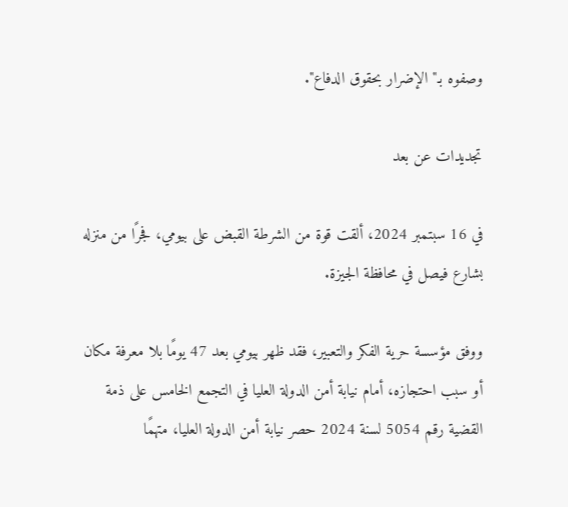وصفوه بـ"الإضرار بحقوق الدفاع".

تجديدات عن بعد

في 16 سبتمبر 2024، ألقت قوة من الشرطة القبض على بيومي، فجرًا من منزله بشارع فيصل في محافظة الجيزة.

ووفق مؤسسة حرية الفكر والتعبير، فقد ظهر بيومي بعد 47 يومًا بلا معرفة مكان أو سبب احتجازه، أمام نيابة أمن الدولة العليا في التجمع الخامس على ذمة القضية رقم 5054 لسنة 2024 حصر نيابة أمن الدولة العليا، متهمًا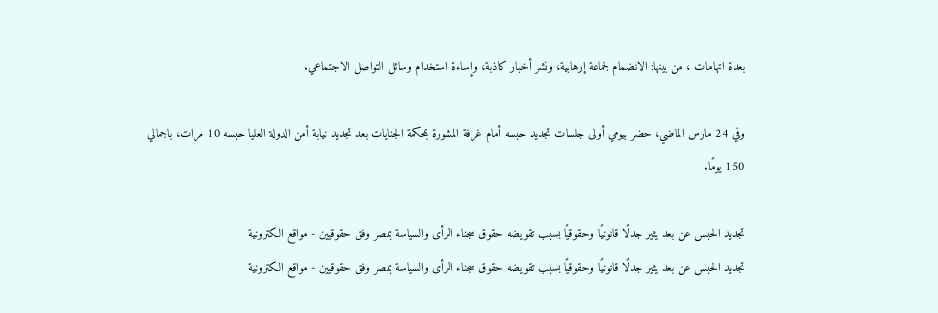بعدة اتهامات ، من بينها: الانضمام لجماعة إرهابية، ونشر أخبار كاذبة، وإساءة استخدام وسائل التواصل الاجتماعي.

وفي 24 مارس الماضي، حضر بيومي أولى جلسات تجديد حبسه أمام غرفة المشورة بمحكمة الجنايات بعد تجديد نيابة أمن الدولة العليا حبسه 10 مرات، باجمالي 150 يومًا.

تجديد الحبس عن بعد يثير جدلًا قانونيًا وحقوقيًا بسبب تقويضه حقوق سجناء الرأى والسياسة بمصر وفق حقوقيين - مواقع الكترونية
تجديد الحبس عن بعد يثير جدلًا قانونيًا وحقوقيًا بسبب تقويضه حقوق سجناء الرأى والسياسة بمصر وفق حقوقيين - مواقع الكترونية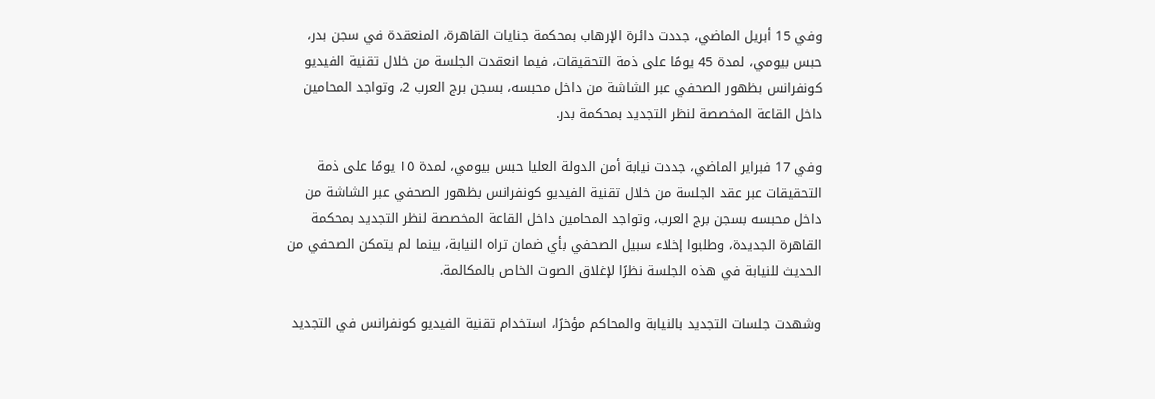وفي 15 أبريل الماضي، جددت دائرة الإرهاب بمحكمة جنايات القاهرة، المنعقدة في سجن بدر، حبس بيومي، لمدة 45 يومًا على ذمة التحقيقات، فيما انعقدت الجلسة من خلال تقنية الفيديو كونفرانس بظهور الصحفي عبر الشاشة من داخل محبسه، بسجن برج العرب 2، وتواجد المحامين داخل القاعة المخصصة لنظر التجديد بمحكمة بدر.

وفي 17 فبراير الماضي، جددت نيابة أمن الدولة العليا حبس بيومي، لمدة ١٥ يومًا على ذمة التحقيقات عبر عقد الجلسة من خلال تقنية الفيديو كونفرانس بظهور الصحفي عبر الشاشة من داخل محبسه بسجن برج العرب، وتواجد المحامين داخل القاعة المخصصة لنظر التجديد بمحكمة القاهرة الجديدة، وطلبوا إخلاء سبيل الصحفي بأي ضمان تراه النيابة، بينما لم يتمكن الصحفي من الحديث للنيابة في هذه الجلسة نظرًا لإغلاق الصوت الخاص بالمكالمة.

وشهدت جلسات التجديد بالنيابة والمحاكم مؤخرًا، استخدام تقنية الفيديو كونفرانس في التجديد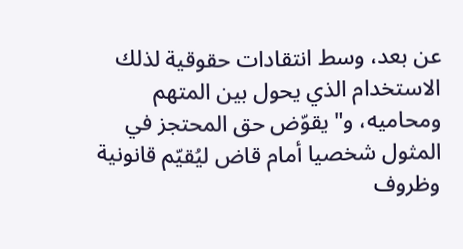عن بعد، وسط انتقادات حقوقية لذلك الاستخدام الذي يحول بين المتهم ومحاميه، و" يقوّض حق المحتجز في المثول شخصيا أمام قاض ليُقيّم قانونية وظروف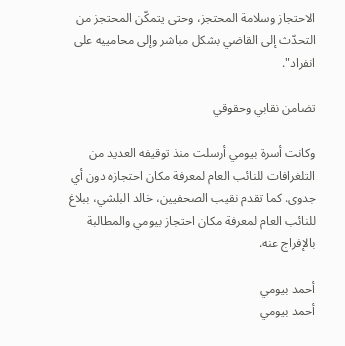الاحتجاز وسلامة المحتجز، وحتى يتمكّن المحتجز من التحدّث إلى القاضي بشكل مباشر وإلى محامييه على انفراد".

تضامن نقابي وحقوقي

وكانت أسرة بيومي أرسلت منذ توقيفه العديد من التلغرافات للنائب العام لمعرفة مكان احتجازه دون أي جدوى. كما تقدم نقيب الصحفيين، خالد البلشي، ببلاغ للنائب العام لمعرفة مكان احتجاز بيومي والمطالبة بالإفراج عنه.

أحمد بيومي
أحمد بيومي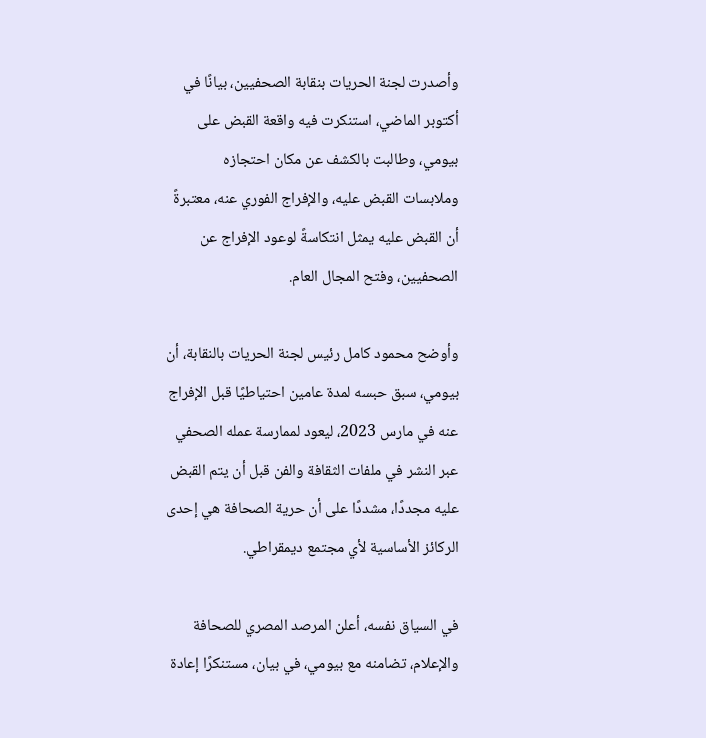وأصدرت لجنة الحريات بنقابة الصحفيين، بيانًا في أكتوبر الماضي، استنكرت فيه واقعة القبض على بيومي، وطالبت بالكشف عن مكان احتجازه وملابسات القبض عليه، والإفراج الفوري عنه، معتبرةً أن القبض عليه يمثل انتكاسةً لوعود الإفراج عن الصحفيين، وفتح المجال العام.

وأوضح محمود كامل رئيس لجنة الحريات بالنقابة، أن بيومي، سبق حبسه لمدة عامين احتياطيًا قبل الإفراج عنه في مارس 2023، ليعود لممارسة عمله الصحفي عبر النشر في ملفات الثقافة والفن قبل أن يتم القبض عليه مجددًا، مشددًا على أن حرية الصحافة هي إحدى الركائز الأساسية لأي مجتمع ديمقراطي.

في السياق نفسه، أعلن المرصد المصري للصحافة والإعلام، تضامنه مع بيومي، في بيان، مستنكرًا إعادة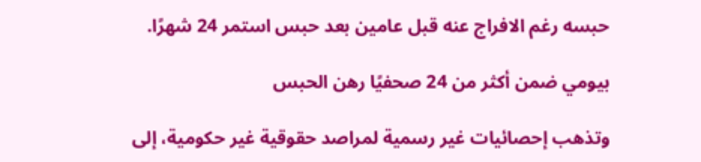حبسه رغم الافراج عنه قبل عامين بعد حبس استمر 24 شهرًا.

بيومي ضمن أكثر من 24 صحفيًا رهن الحبس

وتذهب إحصائيات غير رسمية لمراصد حقوقية غير حكومية، إلى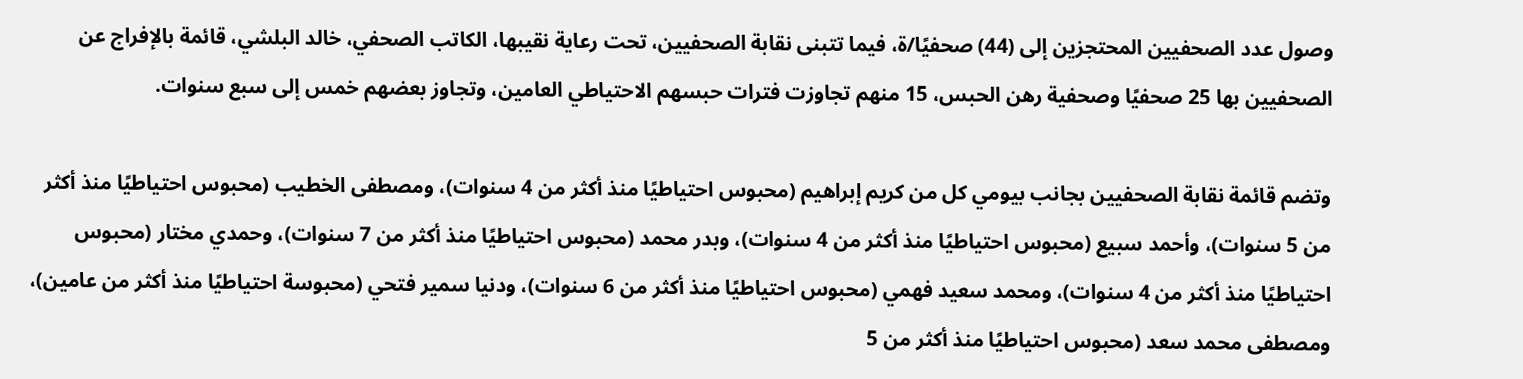وصول عدد الصحفيين المحتجزين إلى (44) صحفيًا/ة، فيما تتبنى نقابة الصحفيين، تحت رعاية نقيبها، الكاتب الصحفي، خالد البلشي، قائمة بالإفراج عن الصحفيين بها 25 صحفيًا وصحفية رهن الحبس، 15 منهم تجاوزت فترات حبسهم الاحتياطي العامين، وتجاوز بعضهم خمس إلى سبع سنوات.

وتضم قائمة نقابة الصحفيين بجانب بيومي كل من كريم إبراهيم (محبوس احتياطيًا منذ أكثر من 4 سنوات)، ومصطفى الخطيب (محبوس احتياطيًا منذ أكثر من 5 سنوات)، وأحمد سبيع (محبوس احتياطيًا منذ أكثر من 4 سنوات)، وبدر محمد (محبوس احتياطيًا منذ أكثر من 7 سنوات)، وحمدي مختار (محبوس احتياطيًا منذ أكثر من 4 سنوات)، ومحمد سعيد فهمي (محبوس احتياطيًا منذ أكثر من 6 سنوات)، ودنيا سمير فتحي (محبوسة احتياطيًا منذ أكثر من عامين)، ومصطفى محمد سعد (محبوس احتياطيًا منذ أكثر من 5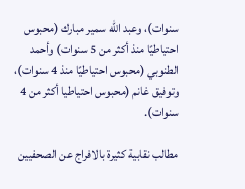سنوات)، وعبد الله سمير مبارك (محبوس احتياطيًا منذ أكثر من 5 سنوات) وأحمد الطنوبي (محبوس احتياطيًا منذ 4 سنوات)، وتوفيق غانم (محبوس احتياطيا أكثر من 4 سنوات).

مطالب نقابية كثيرة بالافراج عن الصحفيين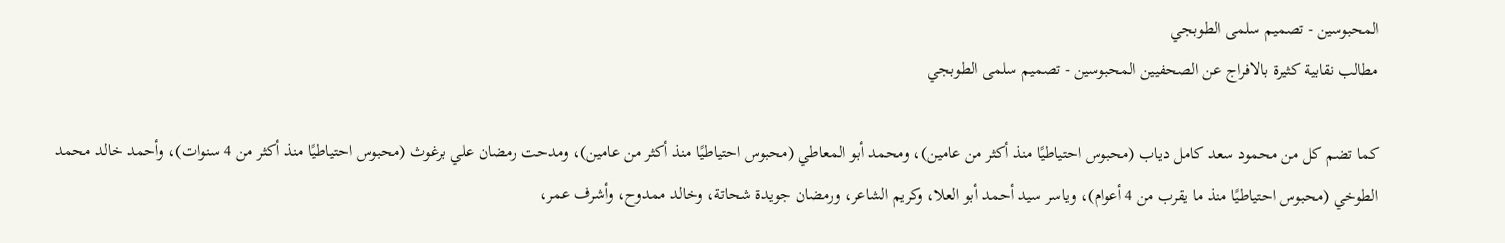المحبوسين - تصميم سلمى الطوبجي
مطالب نقابية كثيرة بالافراج عن الصحفيين المحبوسين - تصميم سلمى الطوبجي

كما تضم كل من محمود سعد كامل دياب (محبوس احتياطيًا منذ أكثر من عامين)، ومحمد أبو المعاطي (محبوس احتياطيًا منذ أكثر من عامين)، ومدحت رمضان علي برغوث (محبوس احتياطيًا منذ أكثر من 4 سنوات)، وأحمد خالد محمد الطوخي (محبوس احتياطيًا منذ ما يقرب من 4 أعوام)، وياسر سيد أحمد أبو العلا، وكريم الشاعر، ورمضان جويدة شحاتة، وخالد ممدوح، وأشرف عمر،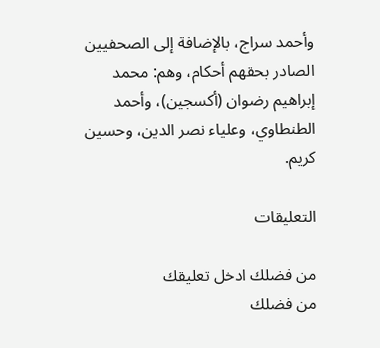وأحمد سراج، بالإضافة إلى الصحفيين الصادر بحقهم أحكام، وهم: محمد إبراهيم رضوان (أكسجين)، وأحمد الطنطاوي، وعلياء نصر الدين، وحسين كريم.

التعليقات

من فضلك ادخل تعليقك
من فضلك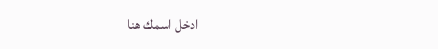ادخل اسمك هنا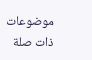موضوعات ذات صلة